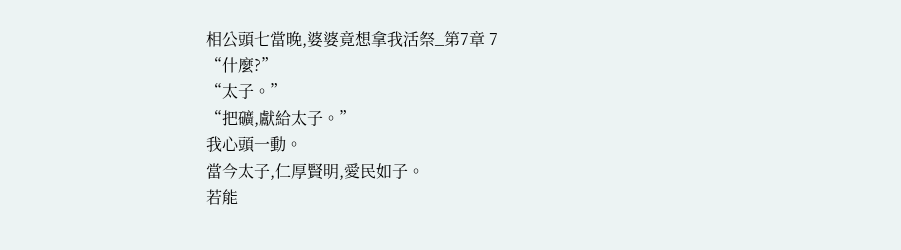相公頭七當晚,婆婆竟想拿我活祭_第7章 7
“什麼?”
“太子。”
“把礦,獻給太子。”
我心頭一動。
當今太子,仁厚賢明,愛民如子。
若能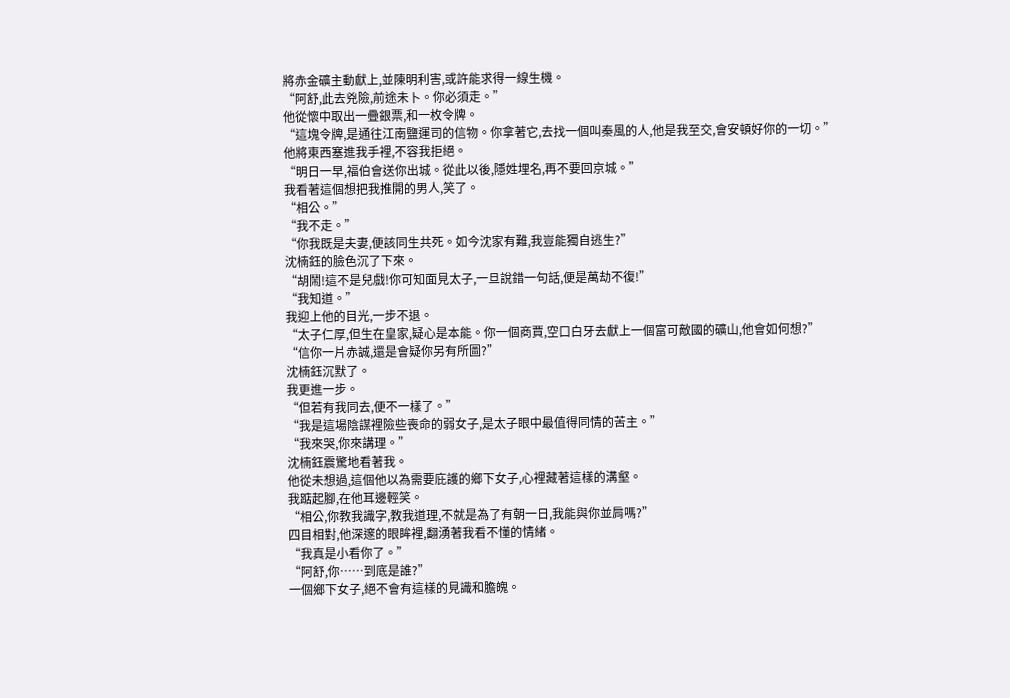將赤金礦主動獻上,並陳明利害,或許能求得一線生機。
“阿舒,此去兇險,前途未卜。你必須走。”
他從懷中取出一疊銀票,和一枚令牌。
“這塊令牌,是通往江南鹽運司的信物。你拿著它,去找一個叫秦風的人,他是我至交,會安頓好你的一切。”
他將東西塞進我手裡,不容我拒絕。
“明日一早,福伯會送你出城。從此以後,隱姓埋名,再不要回京城。”
我看著這個想把我推開的男人,笑了。
“相公。”
“我不走。”
“你我既是夫妻,便該同生共死。如今沈家有難,我豈能獨自逃生?”
沈楠鈺的臉色沉了下來。
“胡鬧!這不是兒戲!你可知面見太子,一旦說錯一句話,便是萬劫不復!”
“我知道。”
我迎上他的目光,一步不退。
“太子仁厚,但生在皇家,疑心是本能。你一個商賈,空口白牙去獻上一個富可敵國的礦山,他會如何想?”
“信你一片赤誠,還是會疑你另有所圖?”
沈楠鈺沉默了。
我更進一步。
“但若有我同去,便不一樣了。”
“我是這場陰謀裡險些喪命的弱女子,是太子眼中最值得同情的苦主。”
“我來哭,你來講理。”
沈楠鈺震驚地看著我。
他從未想過,這個他以為需要庇護的鄉下女子,心裡藏著這樣的溝壑。
我踮起腳,在他耳邊輕笑。
“相公,你教我識字,教我道理,不就是為了有朝一日,我能與你並肩嗎?”
四目相對,他深邃的眼眸裡,翻湧著我看不懂的情緒。
“我真是小看你了。”
“阿舒,你……到底是誰?”
一個鄉下女子,絕不會有這樣的見識和膽魄。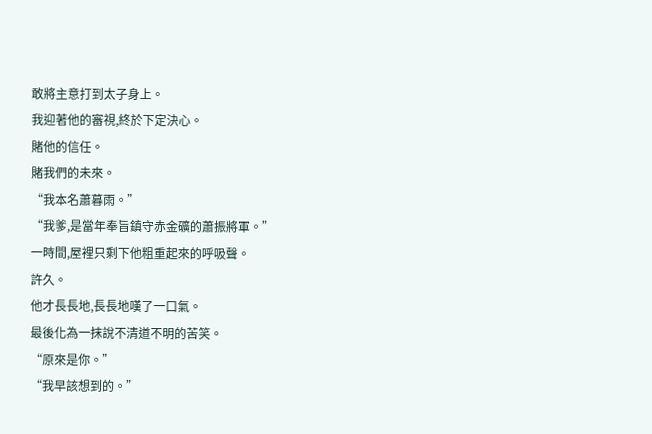敢將主意打到太子身上。
我迎著他的審視,終於下定決心。
賭他的信任。
賭我們的未來。
“我本名蕭暮雨。”
“我爹,是當年奉旨鎮守赤金礦的蕭振將軍。”
一時間,屋裡只剩下他粗重起來的呼吸聲。
許久。
他才長長地,長長地嘆了一口氣。
最後化為一抹說不清道不明的苦笑。
“原來是你。”
“我早該想到的。”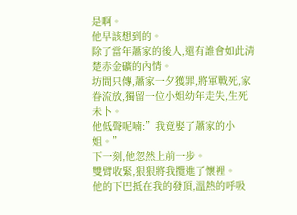是啊。
他早該想到的。
除了當年蕭家的後人,還有誰會如此清楚赤金礦的內情。
坊間只傳,蕭家一夕獲罪,將軍戰死,家眷流放,獨留一位小姐幼年走失,生死未卜。
他低聲呢喃:”我竟娶了蕭家的小姐。”
下一刻,他忽然上前一步。
雙臂收緊,狠狠將我攬進了懷裡。
他的下巴抵在我的發頂,溫熱的呼吸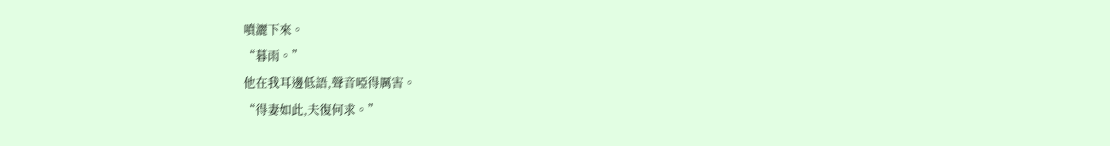噴灑下來。
“暮雨。”
他在我耳邊低語,聲音啞得厲害。
“得妻如此,夫復何求。”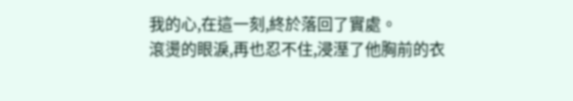我的心,在這一刻,終於落回了實處。
滾燙的眼淚,再也忍不住,浸溼了他胸前的衣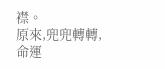襟。
原來,兜兜轉轉,命運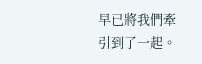早已將我們牽引到了一起。